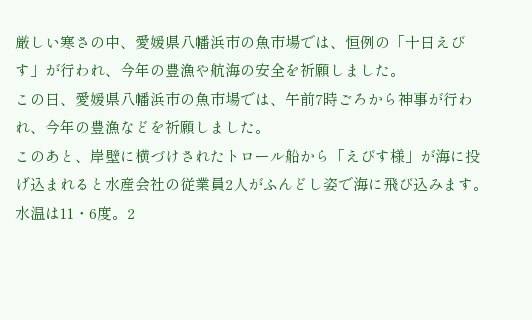厳しい寒さの中、愛媛県八幡浜市の魚市場では、恒例の「十日えびす」が行われ、今年の豊漁や航海の安全を祈願しました。
この日、愛媛県八幡浜市の魚市場では、午前7時ごろから神事が行われ、今年の豊漁などを祈願しました。
このあと、岸壁に横づけされたトロール船から「えびす様」が海に投げ込まれると水産会社の従業員2人がふんどし姿で海に飛び込みます。
水温は11・6度。2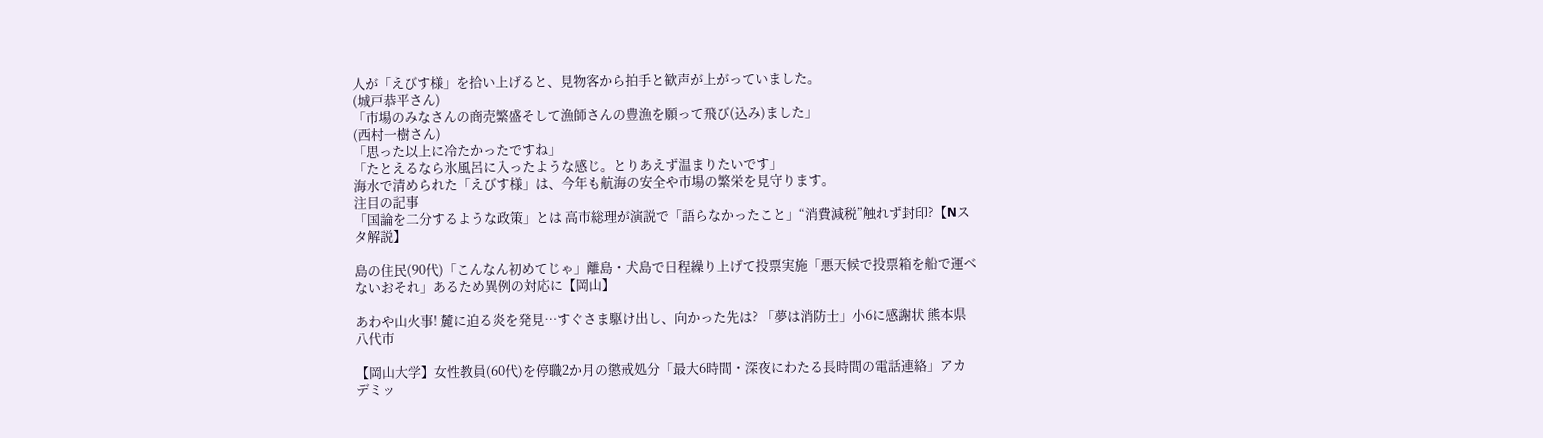人が「えびす様」を拾い上げると、見物客から拍手と歓声が上がっていました。
(城戸恭平さん)
「市場のみなさんの商売繁盛そして漁師さんの豊漁を願って飛び(込み)ました」
(西村一樹さん)
「思った以上に冷たかったですね」
「たとえるなら氷風呂に入ったような感じ。とりあえず温まりたいです」
海水で清められた「えびす様」は、今年も航海の安全や市場の繁栄を見守ります。
注目の記事
「国論を二分するような政策」とは 高市総理が演説で「語らなかったこと」“消費減税”触れず封印?【Nスタ解説】

島の住民(90代)「こんなん初めてじゃ」離島・犬島で日程繰り上げて投票実施「悪天候で投票箱を船で運べないおそれ」あるため異例の対応に【岡山】

あわや山火事! 麓に迫る炎を発見…すぐさま駆け出し、向かった先は? 「夢は消防士」小6に感謝状 熊本県八代市

【岡山大学】女性教員(60代)を停職2か月の懲戒処分「最大6時間・深夜にわたる長時間の電話連絡」アカデミッ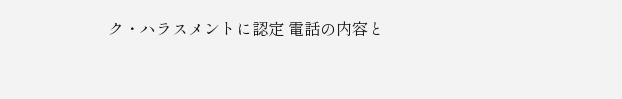ク・ハラスメントに認定 電話の内容と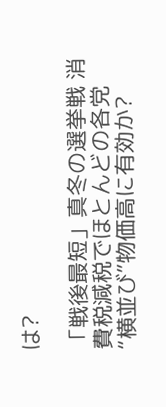は?

「戦後最短」真冬の選挙戦 消費税減税でほとんどの各党“横並び”物価高に有効か?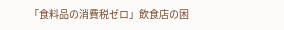「食料品の消費税ゼロ」飲食店の困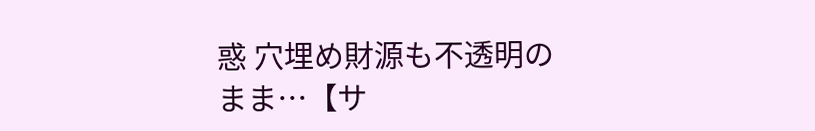惑 穴埋め財源も不透明のまま…【サ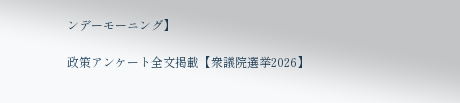ンデーモーニング】

政策アンケート全文掲載【衆議院選挙2026】